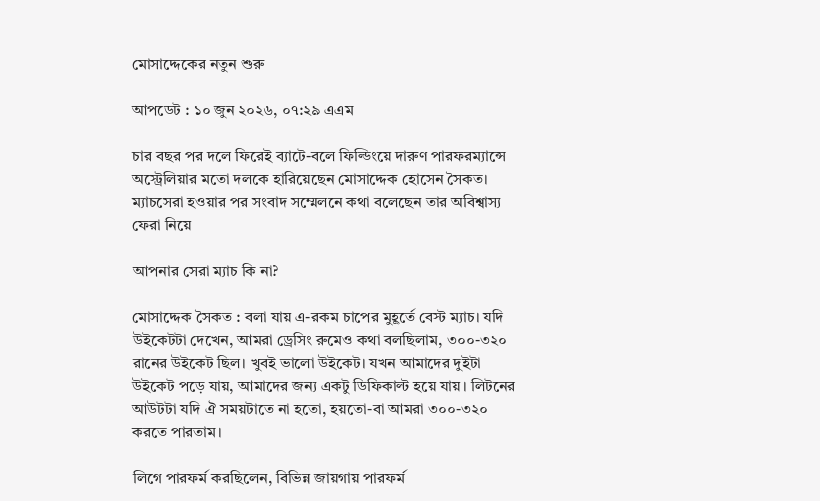মোসাদ্দেকের নতুন শুরু

আপডেট : ১০ জুন ২০২৬, ০৭:২৯ এএম

চার বছর পর দলে ফিরেই ব্যাটে-বলে ফিল্ডিংয়ে দারুণ পারফরম্যান্সে অস্ট্রেলিয়ার মতো দলকে হারিয়েছেন মোসাদ্দেক হোসেন সৈকত। ম্যাচসেরা হওয়ার পর সংবাদ সম্মেলনে কথা বলেছেন তার অবিশ্বাস্য ফেরা নিয়ে

আপনার সেরা ম্যাচ কি না?

মোসাদ্দেক সৈকত : বলা যায় এ-রকম চাপের মুহূর্তে বেস্ট ম্যাচ। যদি উইকেটটা দেখেন, আমরা ড্রেসিং রুমেও কথা বলছিলাম, ৩০০-৩২০ রানের উইকেট ছিল। খুবই ভালো উইকেট। যখন আমাদের দুইটা উইকেট পড়ে যায়, আমাদের জন্য একটু ডিফিকাল্ট হয়ে যায়। লিটনের আউটটা যদি ঐ সময়টাতে না হতো, হয়তো-বা আমরা ৩০০-৩২০ করতে পারতাম।

লিগে পারফর্ম করছিলেন, বিভিন্ন জায়গায় পারফর্ম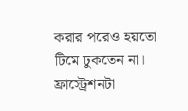করার পরেও হয়তো টিমে ঢুকতেন না। ফ্রাস্ট্রেশনটা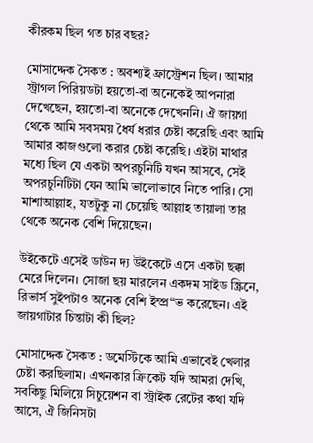কীরকম ছিল গত চার বছর?

মোসাদ্দেক সৈকত : অবশ্যই ফ্রাস্ট্রেশন ছিল। আমার স্ট্রাগল পিরিয়ডটা হয়তো-বা অনেকেই আপনারা দেখেছেন, হয়তো-বা অনেকে দেখেননি। ঐ জায়গা থেকে আমি সবসময় ধৈর্য ধরার চেষ্টা করেছি এবং আমি আমার কাজগুলো করার চেষ্টা করেছি। এইটা মাথার মধ্যে ছিল যে একটা অপরচুনিটি যখন আসবে, সেই অপরচুনিটিটা যেন আমি ভালোভাবে নিতে পারি। সো মাশাআল্লাহ, যতটুকু না চেয়েছি আল্লাহ তায়ালা তার থেকে অনেক বেশি দিয়েছেন।

উইকেটে এসেই ডাউন দ্য উইকেটে এসে একটা ছক্কা মেরে দিলেন। সোজা ছয় মারলেন একদম সাইড স্ক্রিনে, রিভার্স সুইপটাও অনেক বেশি ইম্প্র“ভ করেছেন। এই জায়গাটার চিন্তাটা কী ছিল?

মোসাদ্দেক সৈকত : ডমেস্টিকে আমি এভাবেই খেলার চেষ্টা করছিলাম। এখনকার ক্রিকেট যদি আমরা দেখি, সবকিছু মিলিয়ে সিচুয়েশন বা স্ট্রাইক রেটের কথা যদি আসে, ঐ জিনিসটা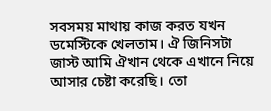সবসময় মাথায় কাজ করত যখন ডমেস্টিকে খেলতাম। ঐ জিনিসটা জাস্ট আমি ঐখান থেকে এখানে নিয়ে আসার চেষ্টা করেছি। তো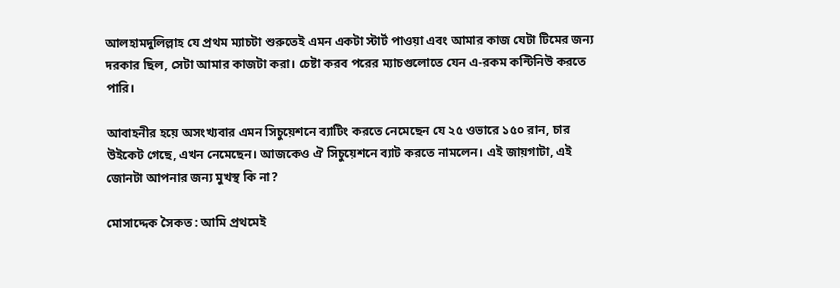আলহামদুলিল্লাহ যে প্রথম ম্যাচটা শুরুতেই এমন একটা স্টার্ট পাওয়া এবং আমার কাজ যেটা টিমের জন্য দরকার ছিল, সেটা আমার কাজটা করা। চেষ্টা করব পরের ম্যাচগুলোতে যেন এ-রকম কন্টিনিউ করতে পারি।

আবাহনীর হয়ে অসংখ্যবার এমন সিচুয়েশনে ব্যাটিং করতে নেমেছেন যে ২৫ ওভারে ১৫০ রান, চার উইকেট গেছে, এখন নেমেছেন। আজকেও ঐ সিচুয়েশনে ব্যাট করতে নামলেন। এই জায়গাটা, এই জোনটা আপনার জন্য মুখস্থ কি না?

মোসাদ্দেক সৈকত : আমি প্রথমেই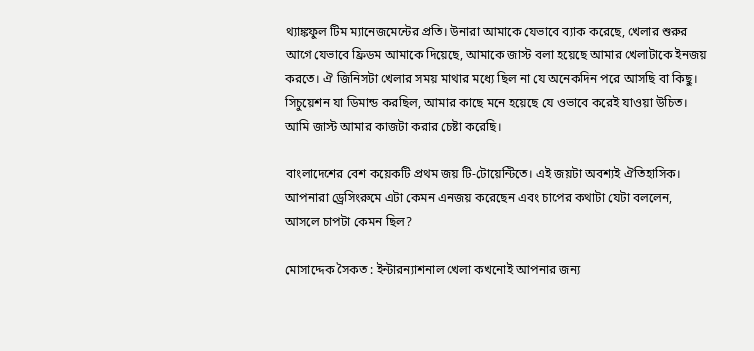থ্যাঙ্কফুল টিম ম্যানেজমেন্টের প্রতি। উনারা আমাকে যেভাবে ব্যাক করেছে, খেলার শুরুর আগে যেভাবে ফ্রিডম আমাকে দিয়েছে, আমাকে জাস্ট বলা হয়েছে আমার খেলাটাকে ইনজয় করতে। ঐ জিনিসটা খেলার সময় মাথার মধ্যে ছিল না যে অনেকদিন পরে আসছি বা কিছু। সিচুয়েশন যা ডিমান্ড করছিল, আমার কাছে মনে হয়েছে যে ওভাবে করেই যাওয়া উচিত। আমি জাস্ট আমার কাজটা করার চেষ্টা করেছি।

বাংলাদেশের বেশ কয়েকটি প্রথম জয় টি-টোয়েন্টিতে। এই জয়টা অবশ্যই ঐতিহাসিক। আপনারা ড্রেসিংরুমে এটা কেমন এনজয় করেছেন এবং চাপের কথাটা যেটা বললেন, আসলে চাপটা কেমন ছিল?

মোসাদ্দেক সৈকত : ইন্টারন্যাশনাল খেলা কখনোই আপনার জন্য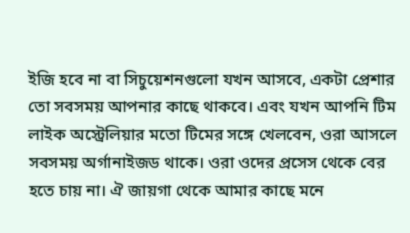ইজি হবে না বা সিচুয়েশনগুলো যখন আসবে, একটা প্রেশার তো সবসময় আপনার কাছে থাকবে। এবং যখন আপনি টিম লাইক অস্ট্রেলিয়ার মতো টিমের সঙ্গে খেলবেন, ওরা আসলে সবসময় অর্গানাইজড থাকে। ওরা ওদের প্রসেস থেকে বের হতে চায় না। ঐ জায়গা থেকে আমার কাছে মনে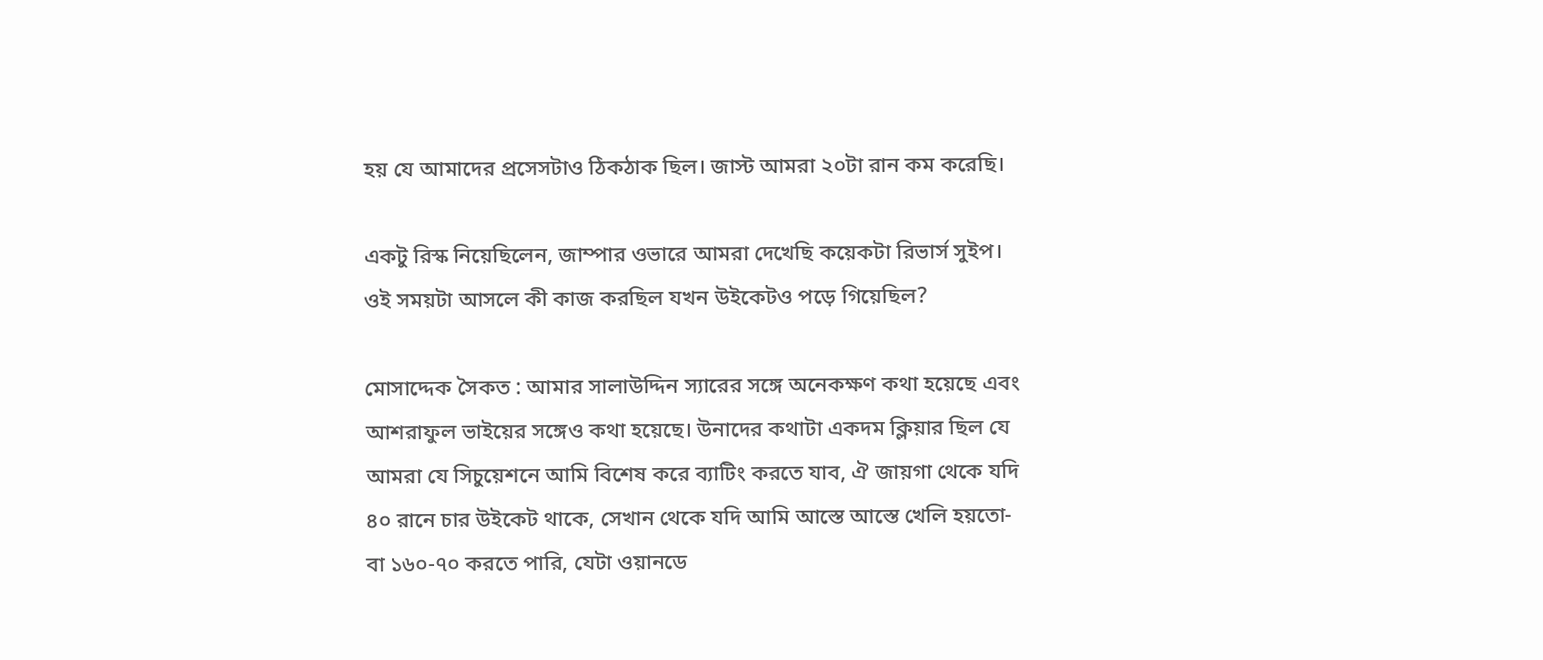হয় যে আমাদের প্রসেসটাও ঠিকঠাক ছিল। জাস্ট আমরা ২০টা রান কম করেছি।

একটু রিস্ক নিয়েছিলেন, জাম্পার ওভারে আমরা দেখেছি কয়েকটা রিভার্স সুইপ। ওই সময়টা আসলে কী কাজ করছিল যখন উইকেটও পড়ে গিয়েছিল?

মোসাদ্দেক সৈকত : আমার সালাউদ্দিন স্যারের সঙ্গে অনেকক্ষণ কথা হয়েছে এবং আশরাফুল ভাইয়ের সঙ্গেও কথা হয়েছে। উনাদের কথাটা একদম ক্লিয়ার ছিল যে আমরা যে সিচুয়েশনে আমি বিশেষ করে ব্যাটিং করতে যাব, ঐ জায়গা থেকে যদি ৪০ রানে চার উইকেট থাকে, সেখান থেকে যদি আমি আস্তে আস্তে খেলি হয়তো-বা ১৬০-৭০ করতে পারি, যেটা ওয়ানডে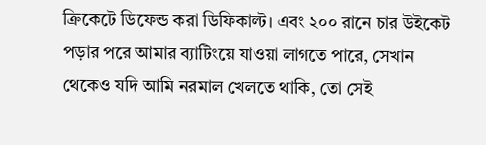ক্রিকেটে ডিফেন্ড করা ডিফিকাল্ট। এবং ২০০ রানে চার উইকেট পড়ার পরে আমার ব্যাটিংয়ে যাওয়া লাগতে পারে, সেখান থেকেও যদি আমি নরমাল খেলতে থাকি, তো সেই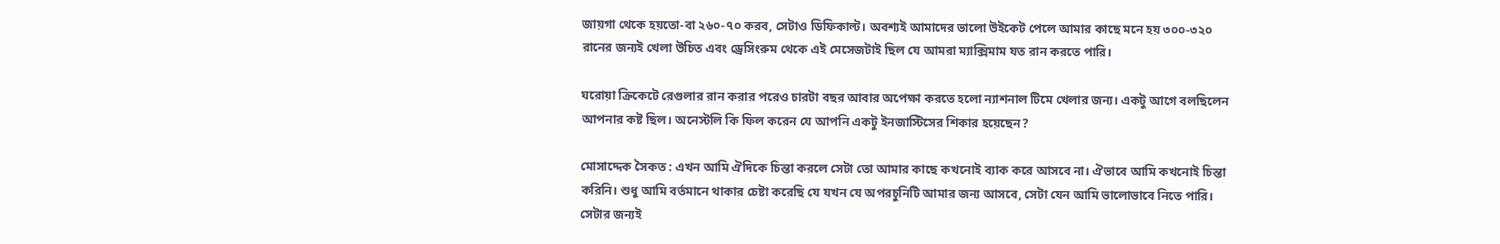জায়গা থেকে হয়তো-বা ২৬০-৭০ করব, সেটাও ডিফিকাল্ট। অবশ্যই আমাদের ভালো উইকেট পেলে আমার কাছে মনে হয় ৩০০-৩২০ রানের জন্যই খেলা উচিত এবং ড্রেসিংরুম থেকে এই মেসেজটাই ছিল যে আমরা ম্যাক্সিমাম যত রান করতে পারি।

ঘরোয়া ক্রিকেটে রেগুলার রান করার পরেও চারটা বছর আবার অপেক্ষা করতে হলো ন্যাশনাল টিমে খেলার জন্য। একটু আগে বলছিলেন আপনার কষ্ট ছিল। অনেস্টলি কি ফিল করেন যে আপনি একটু ইনজাস্টিসের শিকার হয়েছেন?

মোসাদ্দেক সৈকত : এখন আমি ঐদিকে চিন্তা করলে সেটা তো আমার কাছে কখনোই ব্যাক করে আসবে না। ঐভাবে আমি কখনোই চিন্তা করিনি। শুধু আমি বর্তমানে থাকার চেষ্টা করেছি যে যখন যে অপরচুনিটি আমার জন্য আসবে, সেটা যেন আমি ভালোভাবে নিতে পারি। সেটার জন্যই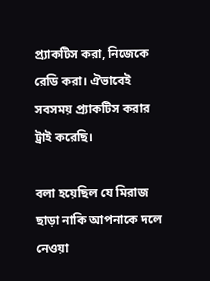প্র্যাকটিস করা, নিজেকে রেডি করা। ঐভাবেই সবসময় প্র্যাকটিস করার ট্রাই করেছি।

বলা হয়েছিল যে মিরাজ ছাড়া নাকি আপনাকে দলে নেওয়া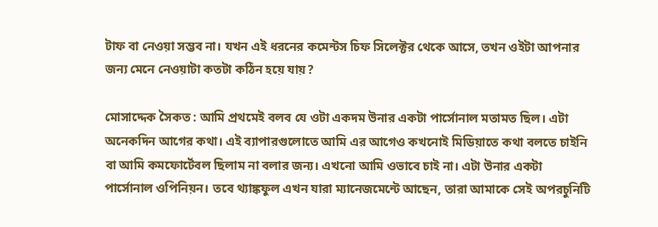টাফ বা নেওয়া সম্ভব না। যখন এই ধরনের কমেন্টস চিফ সিলেক্টর থেকে আসে, তখন ওইটা আপনার জন্য মেনে নেওয়াটা কতটা কঠিন হয়ে যায়?

মোসাদ্দেক সৈকত : আমি প্রথমেই বলব যে ওটা একদম উনার একটা পার্সোনাল মতামত ছিল। এটা অনেকদিন আগের কথা। এই ব্যাপারগুলোতে আমি এর আগেও কখনোই মিডিয়াতে কথা বলতে চাইনি বা আমি কমফোর্টেবল ছিলাম না বলার জন্য। এখনো আমি ওভাবে চাই না। এটা উনার একটা পার্সোনাল ওপিনিয়ন। তবে থ্যাঙ্কফুল এখন যারা ম্যানেজমেন্টে আছেন, তারা আমাকে সেই অপরচুনিটি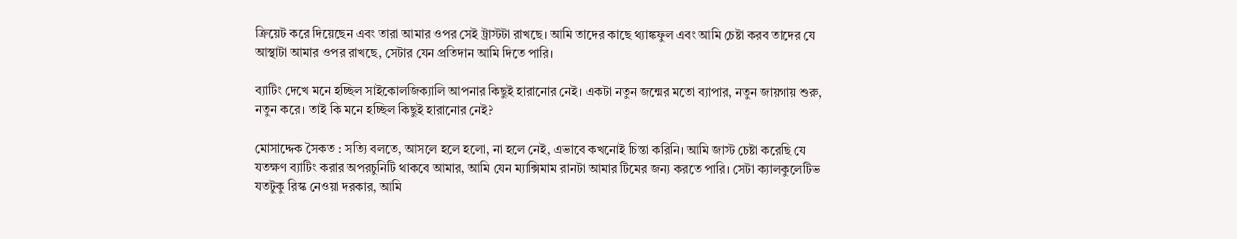ক্রিয়েট করে দিয়েছেন এবং তারা আমার ওপর সেই ট্রাস্টটা রাখছে। আমি তাদের কাছে থ্যাঙ্কফুল এবং আমি চেষ্টা করব তাদের যে আস্থাটা আমার ওপর রাখছে, সেটার যেন প্রতিদান আমি দিতে পারি।

ব্যাটিং দেখে মনে হচ্ছিল সাইকোলজিক্যালি আপনার কিছুই হারানোর নেই। একটা নতুন জন্মের মতো ব্যাপার, নতুন জায়গায় শুরু, নতুন করে। তাই কি মনে হচ্ছিল কিছুই হারানোর নেই?

মোসাদ্দেক সৈকত : সত্যি বলতে, আসলে হলে হলো, না হলে নেই, এভাবে কখনোই চিন্তা করিনি। আমি জাস্ট চেষ্টা করেছি যে যতক্ষণ ব্যাটিং করার অপরচুনিটি থাকবে আমার, আমি যেন ম্যাক্সিমাম রানটা আমার টিমের জন্য করতে পারি। সেটা ক্যালকুলেটিভ যতটুকু রিস্ক নেওয়া দরকার, আমি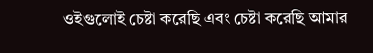ওইগুলোই চেষ্টা করেছি এবং চেষ্টা করেছি আমার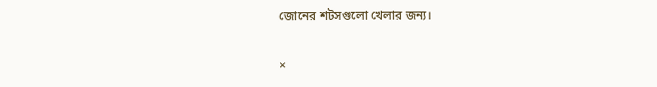জোনের শটসগুলো খেলার জন্য।

×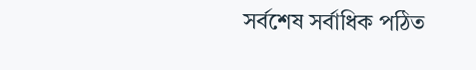সর্বশেষ সর্বাধিক পঠিত